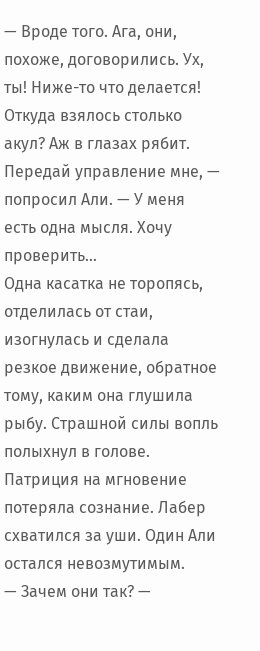— Вроде того. Ага, они, похоже, договорились. Ух, ты! Ниже-то что делается! Откуда взялось столько акул? Аж в глазах рябит. Передай управление мне, — попросил Али. — У меня есть одна мысля. Хочу проверить…
Одна касатка не торопясь, отделилась от стаи, изогнулась и сделала резкое движение, обратное тому, каким она глушила рыбу. Страшной силы вопль полыхнул в голове. Патриция на мгновение потеряла сознание. Лабер схватился за уши. Один Али остался невозмутимым.
— Зачем они так? —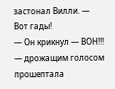застонал Вилли. — Вот гады!
— Он крикнул — ВОН!!! — дрожащим голосом прошептала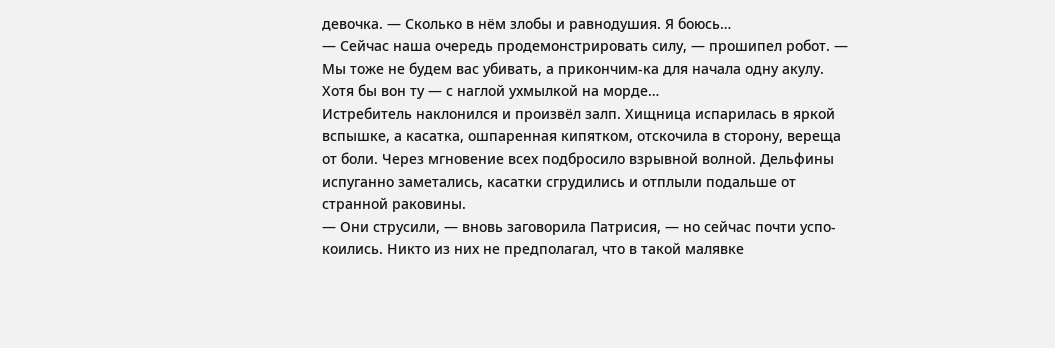девочка. — Сколько в нём злобы и равнодушия. Я боюсь…
— Сейчас наша очередь продемонстрировать силу, — прошипел робот. — Мы тоже не будем вас убивать, а прикончим-ка для начала одну акулу. Хотя бы вон ту — с наглой ухмылкой на морде…
Истребитель наклонился и произвёл залп. Хищница испарилась в яркой вспышке, а касатка, ошпаренная кипятком, отскочила в сторону, вереща от боли. Через мгновение всех подбросило взрывной волной. Дельфины испуганно заметались, касатки сгрудились и отплыли подальше от странной раковины.
— Они струсили, — вновь заговорила Патрисия, — но сейчас почти успо-коились. Никто из них не предполагал, что в такой малявке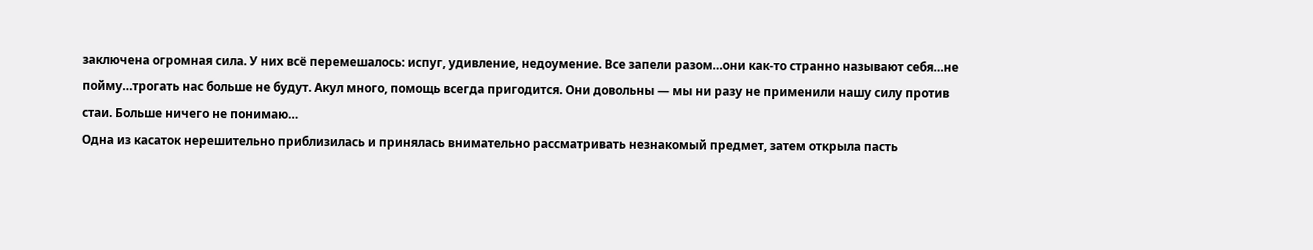заключена огромная сила. У них всё перемешалось: испуг, удивление, недоумение. Все запели разом…они как-то странно называют себя…не пойму…трогать нас больше не будут. Акул много, помощь всегда пригодится. Они довольны — мы ни разу не применили нашу силу против стаи. Больше ничего не понимаю…
Одна из касаток нерешительно приблизилась и принялась внимательно рассматривать незнакомый предмет, затем открыла пасть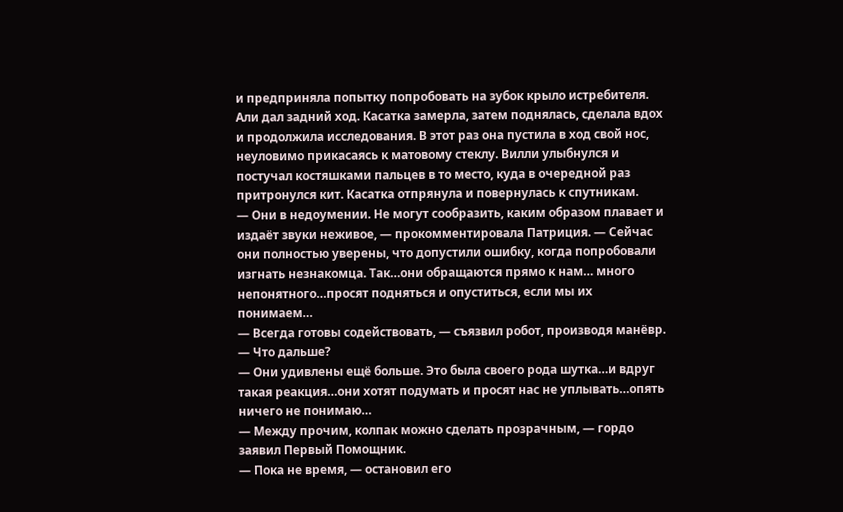и предприняла попытку попробовать на зубок крыло истребителя. Али дал задний ход. Касатка замерла, затем поднялась, сделала вдох и продолжила исследования. В этот раз она пустила в ход свой нос, неуловимо прикасаясь к матовому стеклу. Вилли улыбнулся и постучал костяшками пальцев в то место, куда в очередной раз притронулся кит. Касатка отпрянула и повернулась к спутникам.
— Они в недоумении. Не могут сообразить, каким образом плавает и издаёт звуки неживое, — прокомментировала Патриция. — Сейчас они полностью уверены, что допустили ошибку, когда попробовали изгнать незнакомца. Так…они обращаются прямо к нам… много непонятного…просят подняться и опуститься, если мы их понимаем…
— Всегда готовы содействовать, — съязвил робот, производя манёвр. — Что дальше?
— Они удивлены ещё больше. Это была своего рода шутка…и вдруг такая реакция…они хотят подумать и просят нас не уплывать…опять ничего не понимаю…
— Между прочим, колпак можно сделать прозрачным, — гордо заявил Первый Помощник.
— Пока не время, — остановил его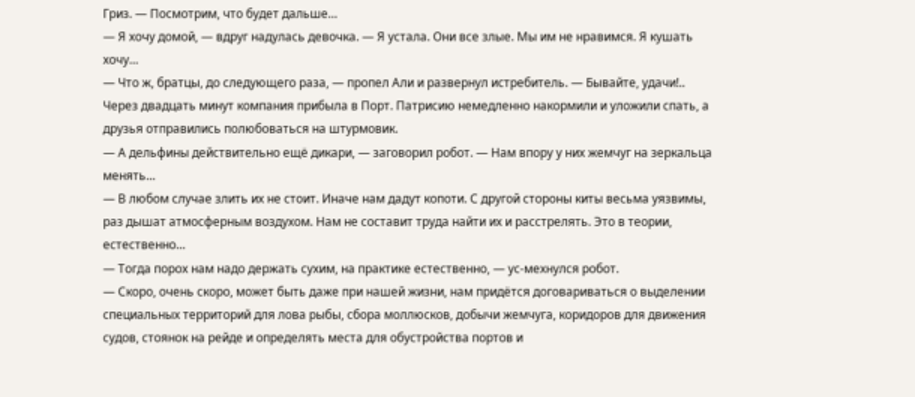Гриз. — Посмотрим, что будет дальше…
— Я хочу домой, — вдруг надулась девочка. — Я устала. Они все злые. Мы им не нравимся. Я кушать хочу…
— Что ж, братцы, до следующего раза, — пропел Али и развернул истребитель. — Бывайте, удачи!..
Через двадцать минут компания прибыла в Порт. Патрисию немедленно накормили и уложили спать, а друзья отправились полюбоваться на штурмовик.
— А дельфины действительно ещё дикари, — заговорил робот. — Нам впору у них жемчуг на зеркальца менять…
— В любом случае злить их не стоит. Иначе нам дадут копоти. С другой стороны киты весьма уязвимы, раз дышат атмосферным воздухом. Нам не составит труда найти их и расстрелять. Это в теории, естественно…
— Тогда порох нам надо держать сухим, на практике естественно, — ус-мехнулся робот.
— Скоро, очень скоро, может быть даже при нашей жизни, нам придётся договариваться о выделении специальных территорий для лова рыбы, сбора моллюсков, добычи жемчуга, коридоров для движения судов, стоянок на рейде и определять места для обустройства портов и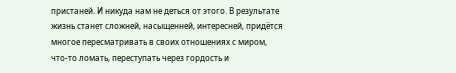пристаней. И никуда нам не деться от этого. В результате жизнь станет сложней, насыщенней, интересней, придётся многое пересматривать в своих отношениях с миром, что-то ломать, переступать через гордость и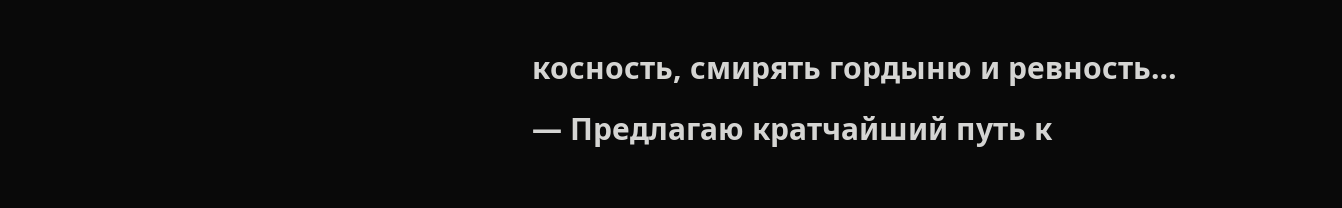косность, смирять гордыню и ревность…
— Предлагаю кратчайший путь к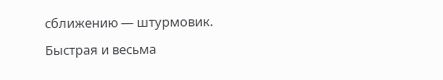сближению — штурмовик. Быстрая и весьма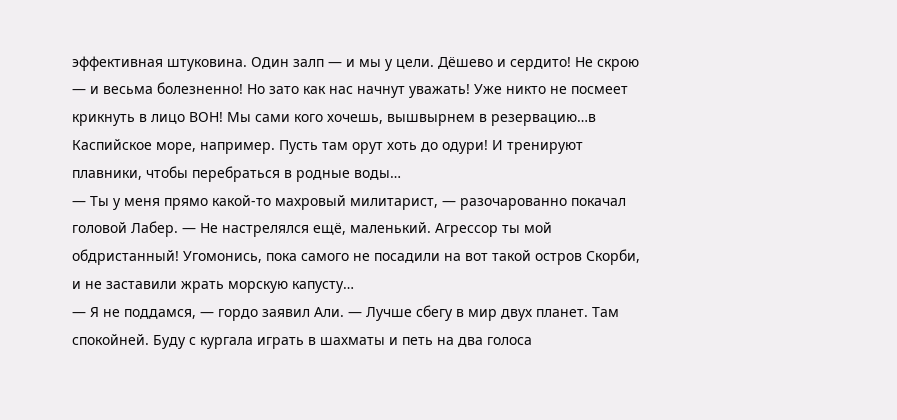эффективная штуковина. Один залп — и мы у цели. Дёшево и сердито! Не скрою — и весьма болезненно! Но зато как нас начнут уважать! Уже никто не посмеет крикнуть в лицо ВОН! Мы сами кого хочешь, вышвырнем в резервацию…в Каспийское море, например. Пусть там орут хоть до одури! И тренируют плавники, чтобы перебраться в родные воды…
— Ты у меня прямо какой-то махровый милитарист, — разочарованно покачал головой Лабер. — Не настрелялся ещё, маленький. Агрессор ты мой обдристанный! Угомонись, пока самого не посадили на вот такой остров Скорби, и не заставили жрать морскую капусту…
— Я не поддамся, — гордо заявил Али. — Лучше сбегу в мир двух планет. Там спокойней. Буду с кургала играть в шахматы и петь на два голоса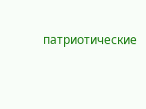патриотические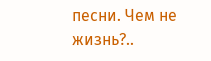песни. Чем не жизнь?..